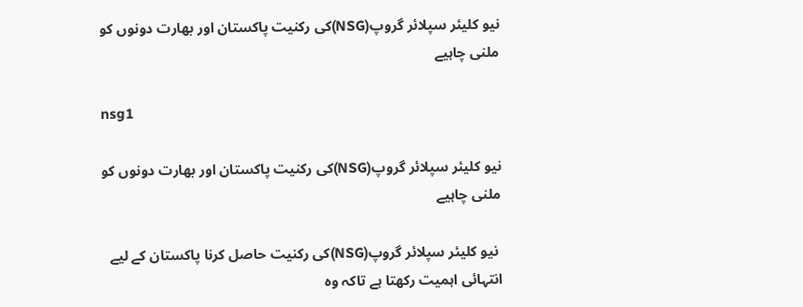نیو کلیئر سپلائر گروپ(NSG)کی رکنیت پاکستان اور بھارت دونوں کو ملنی چاہیے

nsg1

نیو کلیئر سپلائر گروپ(NSG)کی رکنیت پاکستان اور بھارت دونوں کو ملنی چاہیے

 نیو کلیئر سپلائر گروپ(NSG)کی رکنیت حاصل کرنا پاکستان کے لیے انتہائی اہمیت رکھتا ہے تاکہ وہ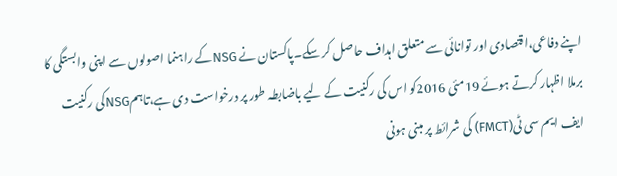اپنے دفاعی،اقتصادی اور توانائی سے متعلق اہداف حاصل کر سکے۔پاکستان نے NSGکے راہنما اصولوں سے اپنی وابستگی کا برملا اظہار کرتے ہوئے 19مئی 2016کو اس کی رکنیت کے لیے باضابطہ طور پر درخواست دی ہے،تاہمNSGکی رکنیت ایف ایم سی ٹی(FMCT) کی شرائط پر مبنی ہونی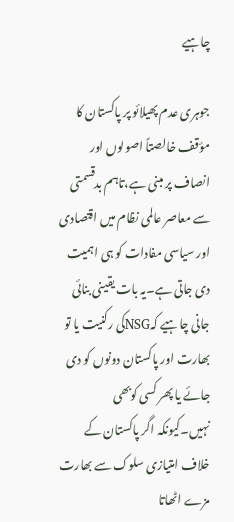چاہیے

جوہری عدم پھیلائو پر پاکستان کا مؤقف خالصتاً اصولوں اور انصاف پر مبنی ہے،تاہم بدقسمتی سے معاصر عالمی نظام میں اقتصادی اور سیاسی مفادات کو ہی اہمیت دی جاتی ہے۔یہ بات یقینی بنائی جانی چاہیے کہNSGکی رکنیت یا تو بھارت اور پاکستان دونوں کو دی جائے یا پھر کسی کوبھی نہیں۔کیونکہ اگر پاکستان کے خلاف امتیازی سلوک سے بھارت مزے اٹھاتا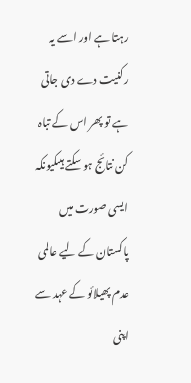رہتا ہے اور اسے یہ رکنیت دے دی جاتی ہے تو پھر اس کے تباہ کن نتائج ہو سکتے ہیںکیونکہ ایسی صورت میں پاکستان کے لیے عالمی عدم پھیلائو کے عہد سے اپنی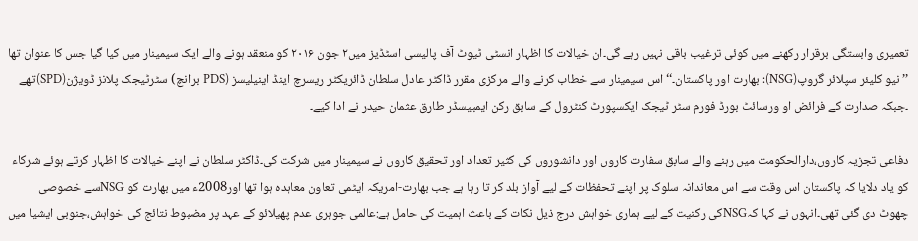تعمیری وابستگی برقرار رکھنے میں کوئی ترغیب باقی نہیں رہے گی۔ان خیالات کا اظہار انسٹی ٹیوٹ آف پالیسی اسٹڈیز میں۲ جون ۲۰۱۶ کو منعقد ہونے والے ایک سیمینار میں کیا گیا جس کا عنوان تھا ’’نیو کلیئر سپلائر گروپ(NSG): بھارت اور پاکستان۔‘‘اس سیمینار سے خطاب کرنے والے مرکزی مقرر ڈاکٹر عادل سلطان ڈائریکٹر ریسرچ اینڈ اینیلیسز (PDS برانچ) سٹرٹیجک پلانز ڈویژن(SPD)تھے ۔جبکہ صدارت کے فرائض او ورسائٹ بورڈ فورم سٹر ٹیجک ایکسپورٹ کنٹرول کے سابق رکن ایمبیسڈر طارق عثمان حیدر نے ادا کیے۔

دفاعی تجزیہ کاروں،دارالحکومت میں رہنے والے سابق سفارت کاروں اور دانشوروں کی کثیر تعداد اور تحقیق کاروں نے سیمینار میں شرکت کی۔ڈاکٹر سلطان نے اپنے خیالات کا اظہار کرتے ہوئے شرکاء کو یاد دلایا کہ پاکستان اس وقت سے اس معاندانہ سلوک پر اپنے تحفظات کے لیے آواز بلد کر تا رہا ہے جب بھارت-امریکہ ایٹمی تعاون معاہدہ ہوا تھا اور2008ء میں بھارت کو NSGسے خصوصی چھوٹ دی گئی تھی۔انہوں نے کہا کہNSGکی رکنیت کے لیے ہماری خواہش درج ذیل نکات کے باعث اہمیت کی حامل ہے:عالمی جوہری عدم پھیلائو کے عہد پر مضبوط نتائج کی خواہش،جنوبی ایشیا میں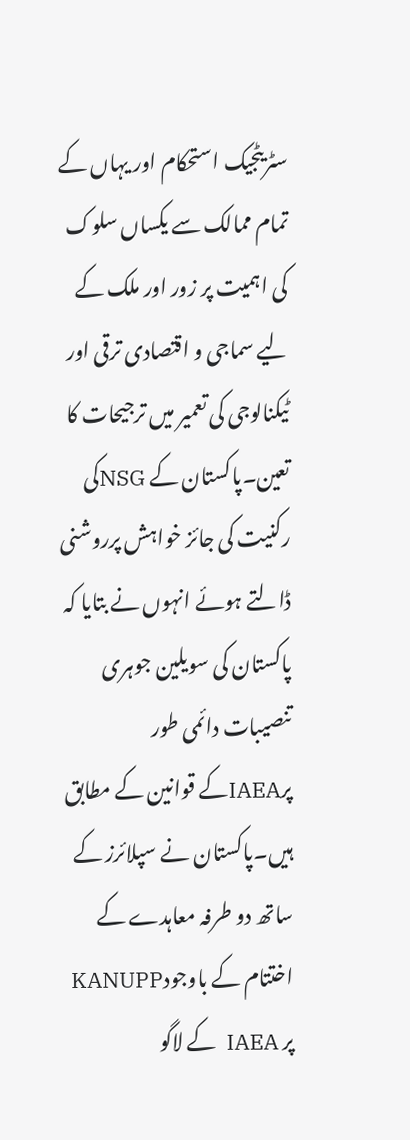سٹریٹجیک استحکام اور یہاں کے تمام ممالک سے یکساں سلوک کی اہمیت پر زور اور ملک کے لیے سماجی و اقتصادی ترقی اور ٹیکنالوجی کی تعمیر میں ترجیحات کا تعین۔پاکستان کے NSGکی رکنیت کی جائز خواہش پرروشنی ڈالتے ہوئے انہوں نے بتایا کہ پاکستان کی سویلین جوہری تنصیبات دائمی طور پرIAEAکے قوانین کے مطابق ہیں۔پاکستان نے سپلائرز کے ساتھ دو طرفہ معاہدے کے اختتام کے باوجودKANUPP پر IAEA  کے لاگو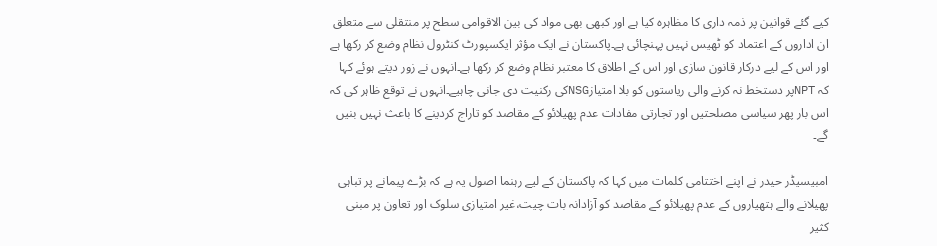کیے گئے قوانین پر ذمہ داری کا مظاہرہ کیا ہے اور کبھی بھی مواد کی بین الاقوامی سطح پر منتقلی سے متعلق ان اداروں کے اعتماد کو ٹھیس نہیں پہنچائی ہے۔پاکستان نے ایک مؤثر ایکسپورٹ کنٹرول نظام وضع کر رکھا ہے اور اس کے لیے درکار قانون سازی اور اس کے اطلاق کا معتبر نظام وضع کر رکھا ہے۔انہوں نے زور دیتے ہوئے کہا کہ NPTپر دستخط نہ کرنے والی ریاستوں کو بلا امتیازNSGکی رکنیت دی جانی چاہیے۔انہوں نے توقع ظاہر کی کہ اس بار پھر سیاسی مصلحتیں اور تجارتی مفادات عدم پھیلائو کے مقاصد کو تاراج کردینے کا باعث نہیں بنیں گے۔

امبیسیڈر حیدر نے اپنے اختتامی کلمات میں کہا کہ پاکستان کے لیے رہنما اصول یہ ہے کہ بڑے پیمانے پر تباہی پھیلانے والے ہتھیاروں کے عدم پھیلائو کے مقاصد کو آزادانہ بات چیت،غیر امتیازی سلوک اور تعاون پر مبنی کثیر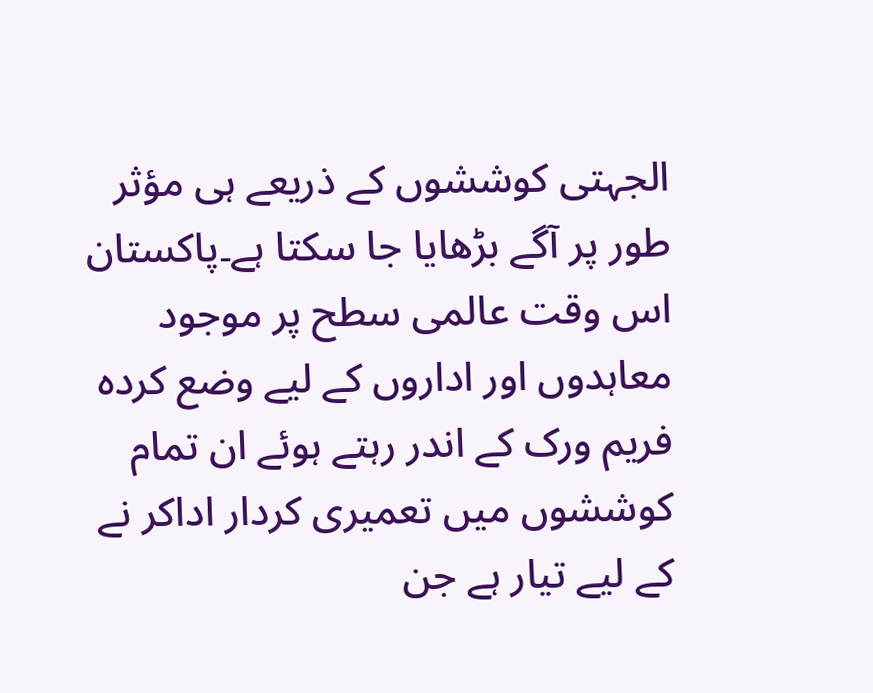الجہتی کوششوں کے ذریعے ہی مؤثر طور پر آگے بڑھایا جا سکتا ہے۔پاکستان اس وقت عالمی سطح پر موجود معاہدوں اور اداروں کے لیے وضع کردہ فریم ورک کے اندر رہتے ہوئے ان تمام کوششوں میں تعمیری کردار اداکر نے کے لیے تیار ہے جن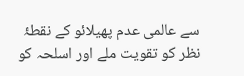سے عالمی عدم پھیلائو کے نقطۂ نظر کو تقویت ملے اور اسلحہ کو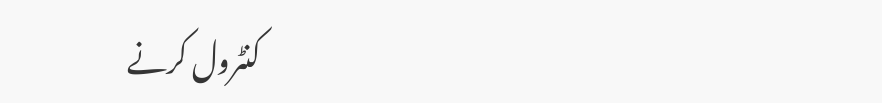کنٹرول کرنے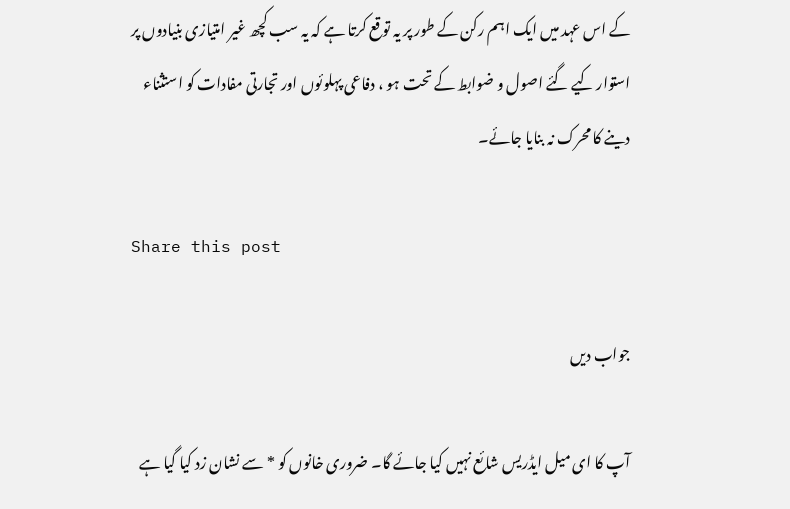کے اس عہد میں ایک اہم رکن کے طور پر یہ توقع کرتا ہے کہ یہ سب کچھ غیر امتیازی بنیادوں پر استوار کیے گئے اصول و ضوابط کے تحت ہو ، دفاعی پہلوئوں اور تجارتی مفادات کو استثناء دینے کا محرک نہ بنایا جائے۔

Share this post

جواب دیں

آپ کا ای میل ایڈریس شائع نہیں کیا جائے گا۔ ضروری خانوں کو * سے نشان زد کیا گیا ہے